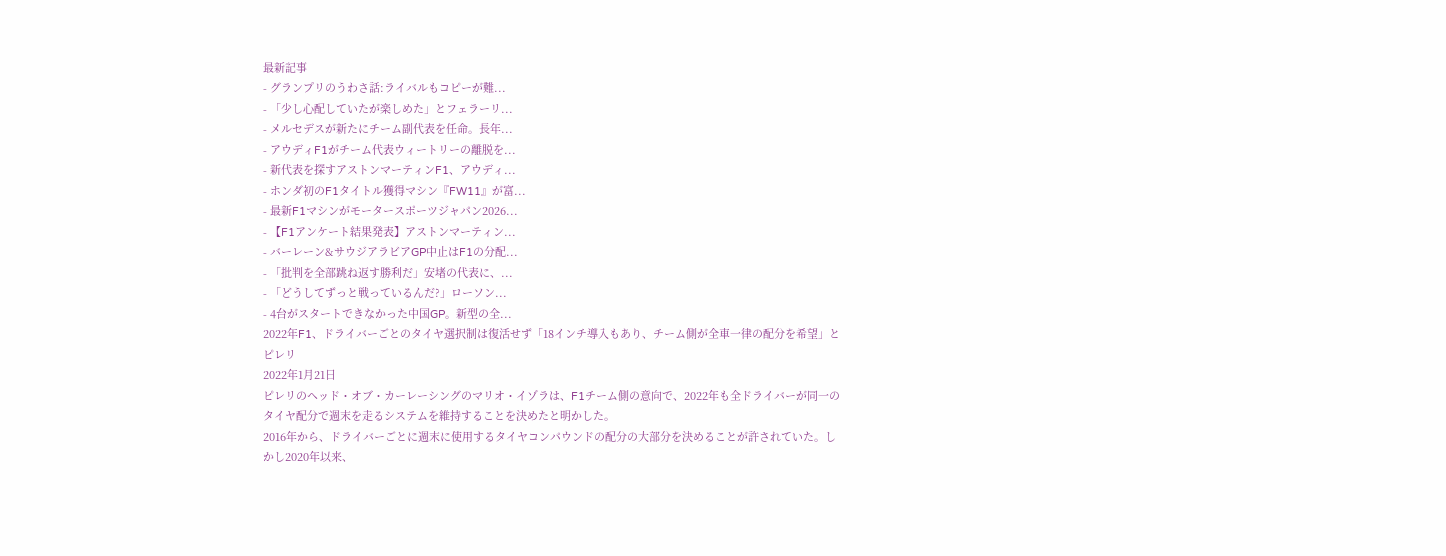最新記事
- グランプリのうわさ話:ライバルもコピーが難...
- 「少し心配していたが楽しめた」とフェラーリ...
- メルセデスが新たにチーム副代表を任命。長年...
- アウディF1がチーム代表ウィートリーの離脱を...
- 新代表を探すアストンマーティンF1、アウディ...
- ホンダ初のF1タイトル獲得マシン『FW11』が富...
- 最新F1マシンがモータースポーツジャパン2026...
- 【F1アンケート結果発表】アストンマーティン...
- バーレーン&サウジアラビアGP中止はF1の分配...
- 「批判を全部跳ね返す勝利だ」安堵の代表に、...
- 「どうしてずっと戦っているんだ?」ローソン...
- 4台がスタートできなかった中国GP。新型の全...
2022年F1、ドライバーごとのタイヤ選択制は復活せず「18インチ導入もあり、チーム側が全車一律の配分を希望」とピレリ
2022年1月21日
ピレリのヘッド・オブ・カーレーシングのマリオ・イゾラは、F1チーム側の意向で、2022年も全ドライバーが同一のタイヤ配分で週末を走るシステムを維持することを決めたと明かした。
2016年から、ドライバーごとに週末に使用するタイヤコンパウンドの配分の大部分を決めることが許されていた。しかし2020年以来、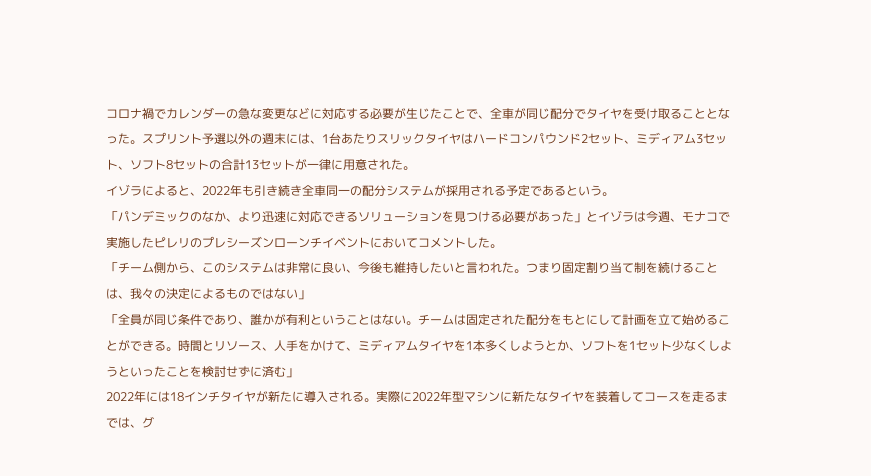コロナ禍でカレンダーの急な変更などに対応する必要が生じたことで、全車が同じ配分でタイヤを受け取ることとなった。スプリント予選以外の週末には、1台あたりスリックタイヤはハードコンパウンド2セット、ミディアム3セット、ソフト8セットの合計13セットが一律に用意された。
イゾラによると、2022年も引き続き全車同一の配分システムが採用される予定であるという。
「パンデミックのなか、より迅速に対応できるソリューションを見つける必要があった」とイゾラは今週、モナコで実施したピレリのプレシーズンローンチイベントにおいてコメントした。
「チーム側から、このシステムは非常に良い、今後も維持したいと言われた。つまり固定割り当て制を続けることは、我々の決定によるものではない」
「全員が同じ条件であり、誰かが有利ということはない。チームは固定された配分をもとにして計画を立て始めることができる。時間とリソース、人手をかけて、ミディアムタイヤを1本多くしようとか、ソフトを1セット少なくしようといったことを検討せずに済む」
2022年には18インチタイヤが新たに導入される。実際に2022年型マシンに新たなタイヤを装着してコースを走るまでは、グ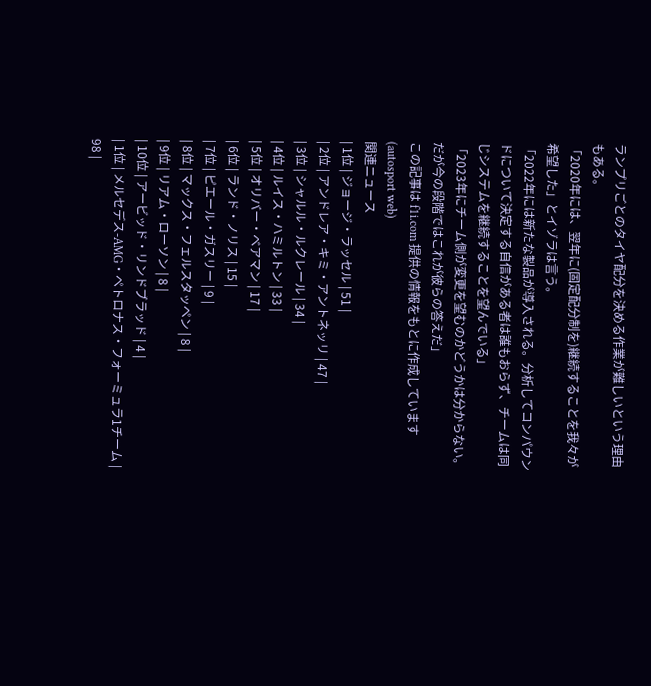ランプリごとのタイヤ配分を決める作業が難しいという理由もある。
「2020年には、翌年に(固定配分制を)継続することを我々が希望した」とイゾラは言う。
「2022年には新たな製品が導入される。分析してコンパウンドについて決定する自信がある者は誰もおらず、チームは同じシステムを継続することを望んでいる」
「2023年にチーム側が変更を望むのかどうかは分からない。だが今の段階ではこれが彼らの答えだ」
この記事は f1i.com 提供の情報をもとに作成しています
(autosport web)
関連ニュース
| 1位 | ジョージ・ラッセル | 51 |
| 2位 | アンドレア・キミ・アントネッリ | 47 |
| 3位 | シャルル・ルクレール | 34 |
| 4位 | ルイス・ハミルトン | 33 |
| 5位 | オリバー・ベアマン | 17 |
| 6位 | ランド・ノリス | 15 |
| 7位 | ピエール・ガスリー | 9 |
| 8位 | マックス・フェルスタッペン | 8 |
| 9位 | リアム・ローソン | 8 |
| 10位 | アービッド・リンドブラッド | 4 |
| 1位 | メルセデス-AMG・ペトロナス・フォーミュラ1チーム | 98 |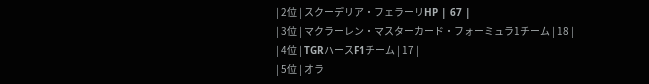| 2位 | スクーデリア・フェラーリHP | 67 |
| 3位 | マクラーレン・マスターカード・フォーミュラ1チーム | 18 |
| 4位 | TGRハースF1チーム | 17 |
| 5位 | オラ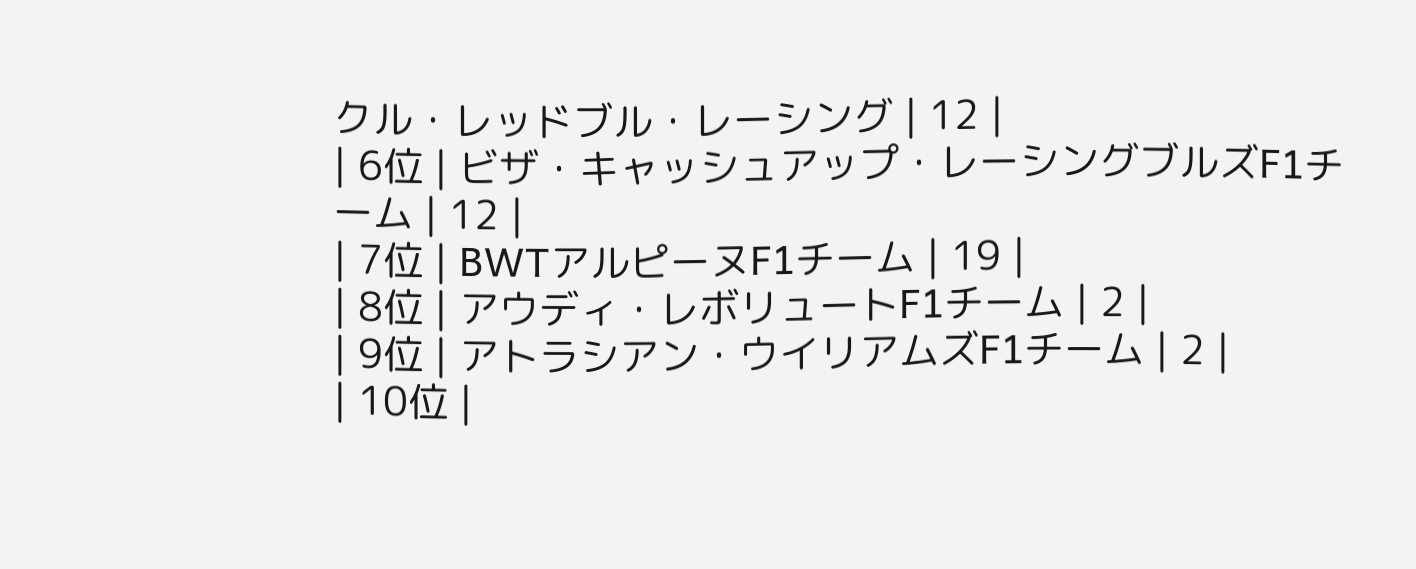クル・レッドブル・レーシング | 12 |
| 6位 | ビザ・キャッシュアップ・レーシングブルズF1チーム | 12 |
| 7位 | BWTアルピーヌF1チーム | 19 |
| 8位 | アウディ・レボリュートF1チーム | 2 |
| 9位 | アトラシアン・ウイリアムズF1チーム | 2 |
| 10位 |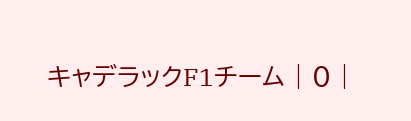キャデラックF1チーム | 0 |